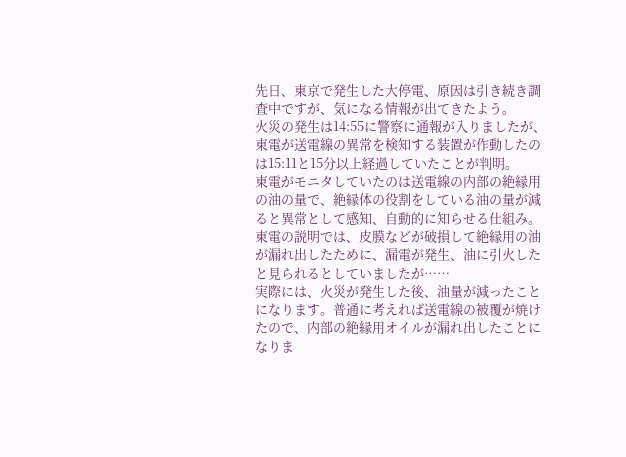先日、東京で発生した大停電、原因は引き続き調査中ですが、気になる情報が出てきたよう。
火災の発生は14:55に警察に通報が入りましたが、東電が送電線の異常を検知する装置が作動したのは15:11と15分以上経過していたことが判明。
東電がモニタしていたのは送電線の内部の絶縁用の油の量で、絶縁体の役割をしている油の量が減ると異常として感知、自動的に知らせる仕組み。
東電の説明では、皮膜などが破損して絶縁用の油が漏れ出したために、漏電が発生、油に引火したと見られるとしていましたが……
実際には、火災が発生した後、油量が減ったことになります。普通に考えれば送電線の被覆が焼けたので、内部の絶縁用オイルが漏れ出したことになりま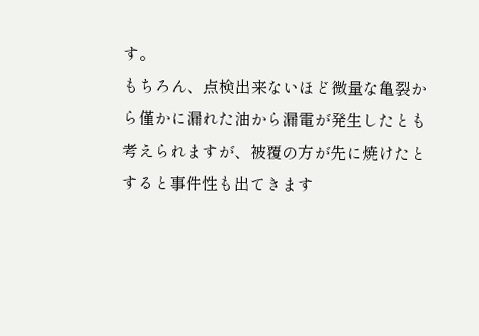す。
もちろん、点検出来ないほど微量な亀裂から僅かに漏れた油から漏電が発生したとも考えられますが、被覆の方が先に焼けたとすると事件性も出てきます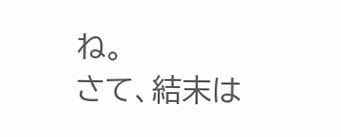ね。
さて、結末は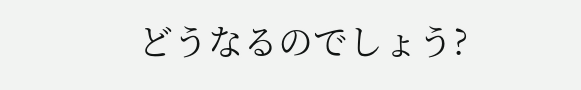どうなるのでしょう?